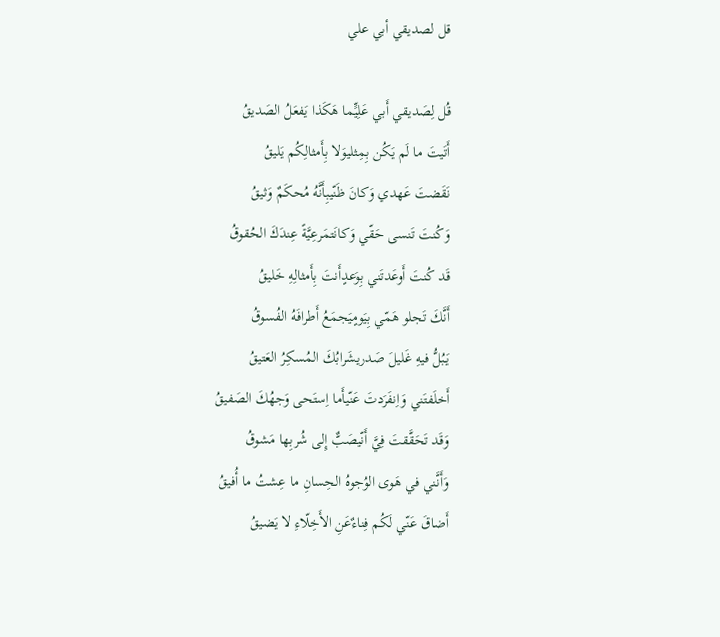قل لصديقي أبي علي

قُل لِصَديقي أَبي عَلِيٍّما هَكَذا يَفعَلُ الصَديقُ
أَتَيتَ ما لَم يَكُن بِمِثليوَلا بِأَمثالِكُم يَليقُ
نَقَضتَ عَهدي وَكانَ ظَنّيبِأَنَّهُ مُحكَمٌ وَثيقُ
وَكُنتَ تَنسى حَقّي وَكانَتمَرعِيَّةً عِندَكَ الحُقوقُ
قَد كُنتَ أَوعَدتَني بِوَعدٍأَنتَ بِأَمثالِهِ خَليقُ
أَنَّكَ تَجلو هَمّي بِيَومٍيَجمَعُ أَطرافَهُ الفُسوقُ
يَبُلُّ فيهِ غَليلَ صَدريشَرابُكَ المُسكِرُ العَتيقُ
أَخلَفتَني وَاِنفَرَدتَ عَنّيأَما اِستَحى وَجهُكَ الصَفيقُ
وَقَد تَحَقَّقتَ فِيَّ أَنّيصَبٌّ إِلى شُربِها مَشوقُ
وَأَنَّني في هَوى الوُجوهُ الحِسانِ ما عِشتُ ما أُفيقُ
أَضاقَ عَنّي لَكُم فِناءٌعَنِ الأَخِلّاءِ لا يَضيقُ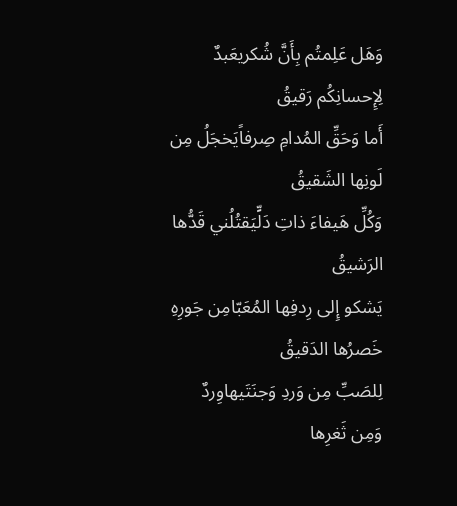وَهَل عَلِمتُم بِأَنَّ شُكريعَبدٌ لِإِحسانِكُم رَقيقُ
أَما وَحَقِّ المُدامِ صِرفاًيَخجَلُ مِن لَونِها الشَقيقُ
وَكُلِّ هَيفاءَ ذاتِ دَلٍّيَقتُلُني قَدُّها الرَشيقُ
يَشكو إِلى رِدفِها المُعَبّامِن جَورِهِ خَصرُها الدَقيقُ
لِلصَبِّ مِن وَردِ وَجنَتَيهاوِردٌ وَمِن ثَغرِها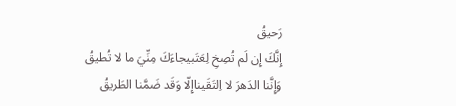رَحيقُ
إِنَّكَ إِن لَم تُصِخِ لِعَتَبيجاءَكَ مِنِّيَ ما لا تُطيقُ
وَإِنَّنا الدَهرَ لا اِلتَقَيناإِلّا وَقَد ضَمَّنا الطَريقُ